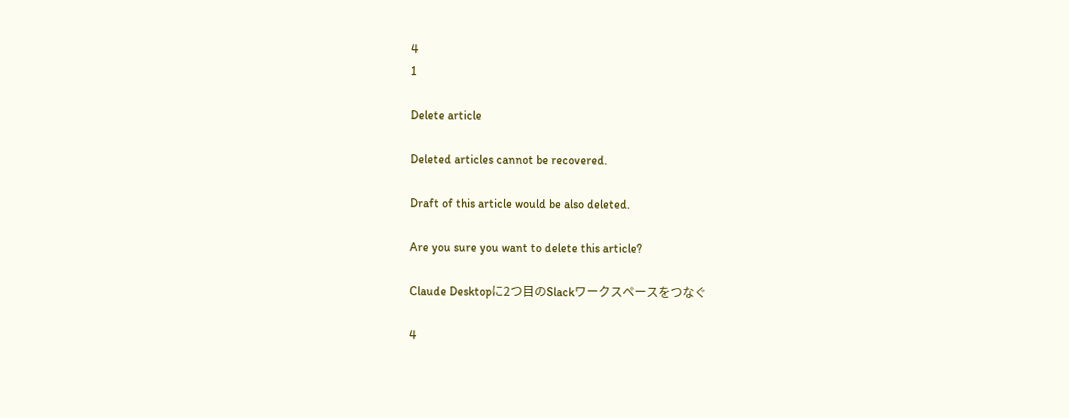4
1

Delete article

Deleted articles cannot be recovered.

Draft of this article would be also deleted.

Are you sure you want to delete this article?

Claude Desktopに2つ目のSlackワークスペースをつなぐ

4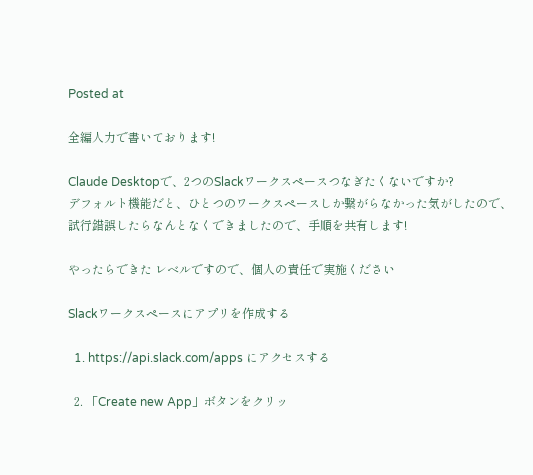Posted at

全編人力で書いております!

Claude Desktopで、2つのSlackワークスペースつなぎたくないですか?
デフォルト機能だと、ひとつのワークスペースしか繋がらなかった気がしたので、試行錯誤したらなんとなくできましたので、手順を共有します!

やったらできた レベルですので、個人の責任で実施ください

Slackワークスペースにアプリを作成する

  1. https://api.slack.com/apps にアクセスする

  2. 「Create new App」ボタンをクリッ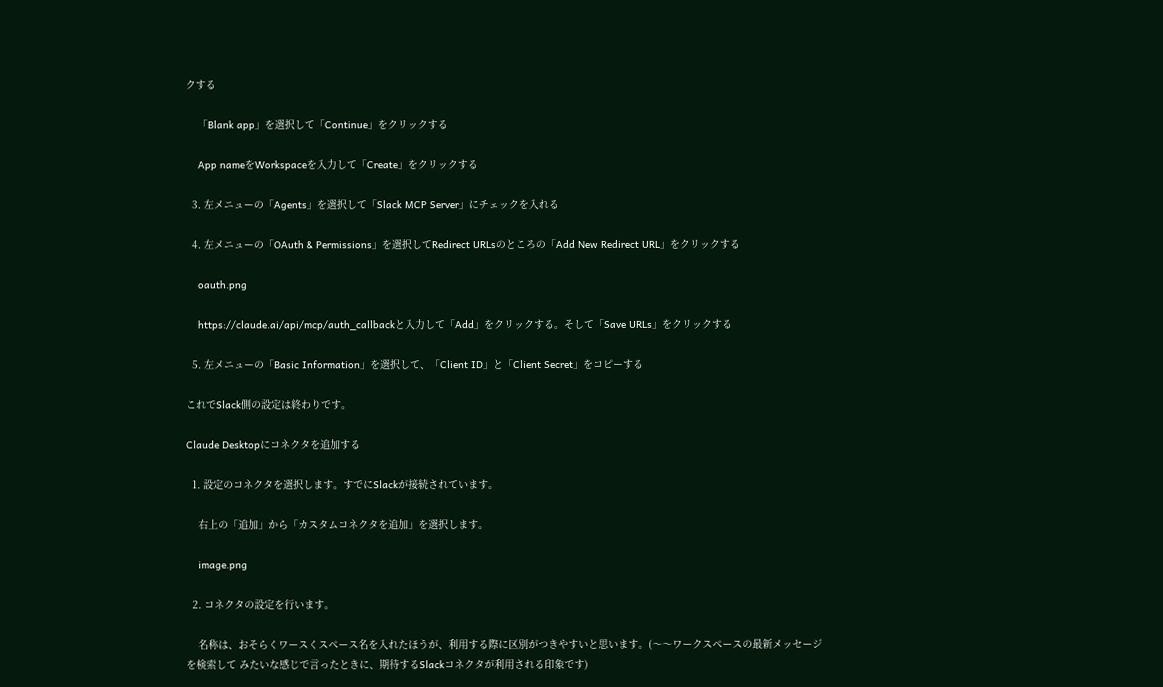クする

    「Blank app」を選択して「Continue」をクリックする

    App nameをWorkspaceを入力して「Create」をクリックする

  3. 左メニューの「Agents」を選択して「Slack MCP Server」にチェックを入れる

  4. 左メニューの「OAuth & Permissions」を選択してRedirect URLsのところの「Add New Redirect URL」をクリックする

    oauth.png

    https://claude.ai/api/mcp/auth_callbackと入力して「Add」をクリックする。そして「Save URLs」をクリックする

  5. 左メニューの「Basic Information」を選択して、「Client ID」と「Client Secret」をコピーする

これでSlack側の設定は終わりです。

Claude Desktopにコネクタを追加する

  1. 設定のコネクタを選択します。すでにSlackが接続されています。

    右上の「追加」から「カスタムコネクタを追加」を選択します。

    image.png

  2. コネクタの設定を行います。

    名称は、おそらくワースくスペース名を入れたほうが、利用する際に区別がつきやすいと思います。(〜〜ワークスペースの最新メッセージを検索して みたいな感じで言ったときに、期待するSlackコネクタが利用される印象です)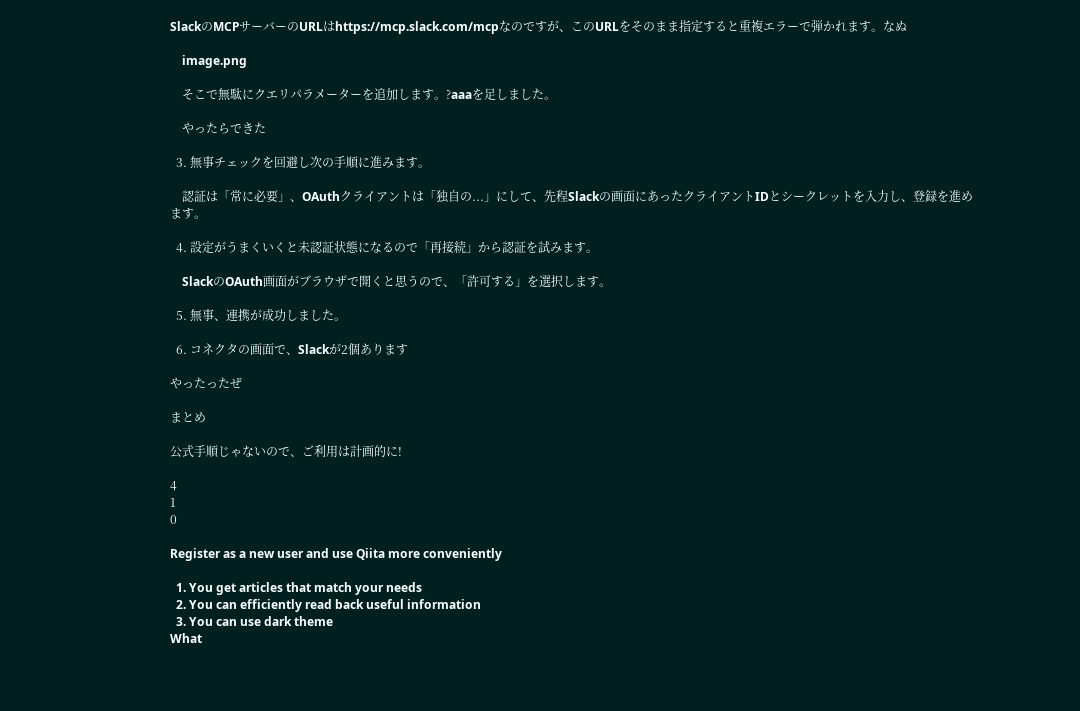SlackのMCPサーバーのURLはhttps://mcp.slack.com/mcpなのですが、このURLをそのまま指定すると重複エラーで弾かれます。なぬ

    image.png

    そこで無駄にクエリパラメーターを追加します。?aaaを足しました。

    やったらできた

  3. 無事チェックを回避し次の手順に進みます。

    認証は「常に必要」、OAuthクライアントは「独自の...」にして、先程Slackの画面にあったクライアントIDとシークレットを入力し、登録を進めます。

  4. 設定がうまくいくと未認証状態になるので「再接続」から認証を試みます。

    SlackのOAuth画面がブラウザで開くと思うので、「許可する」を選択します。

  5. 無事、連携が成功しました。

  6. コネクタの画面で、Slackが2個あります

やったったぜ

まとめ

公式手順じゃないので、ご利用は計画的に!

4
1
0

Register as a new user and use Qiita more conveniently

  1. You get articles that match your needs
  2. You can efficiently read back useful information
  3. You can use dark theme
What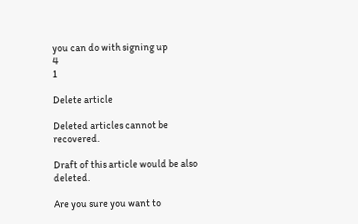you can do with signing up
4
1

Delete article

Deleted articles cannot be recovered.

Draft of this article would be also deleted.

Are you sure you want to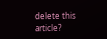delete this article?